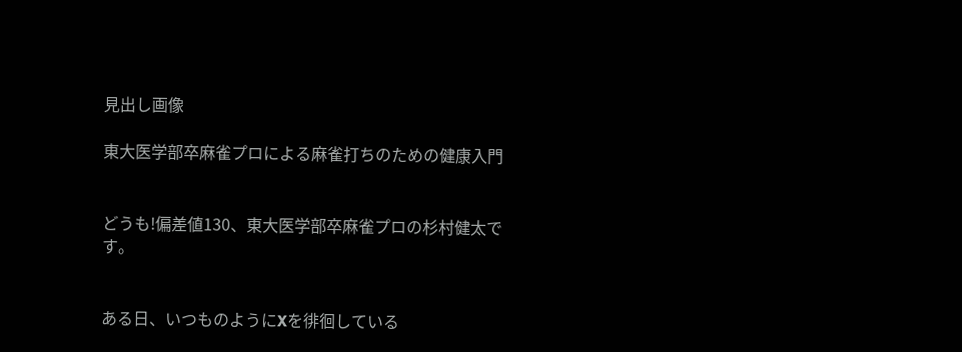見出し画像

東大医学部卒麻雀プロによる麻雀打ちのための健康入門


どうも!偏差値130、東大医学部卒麻雀プロの杉村健太です。


ある日、いつものようにXを徘徊している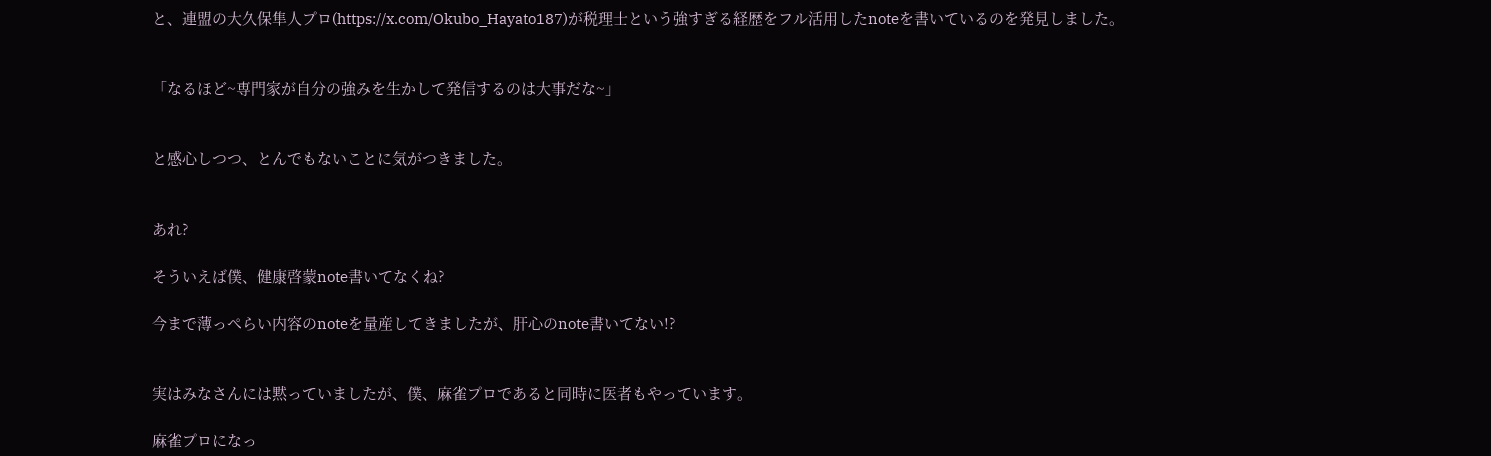と、連盟の大久保隼人プロ(https://x.com/Okubo_Hayato187)が税理士という強すぎる経歴をフル活用したnoteを書いているのを発見しました。


「なるほど~専門家が自分の強みを生かして発信するのは大事だな~」


と感心しつつ、とんでもないことに気がつきました。


あれ?

そういえば僕、健康啓蒙note書いてなくね?

今まで薄っぺらい内容のnoteを量産してきましたが、肝心のnote書いてない!?


実はみなさんには黙っていましたが、僕、麻雀プロであると同時に医者もやっています。

麻雀プロになっ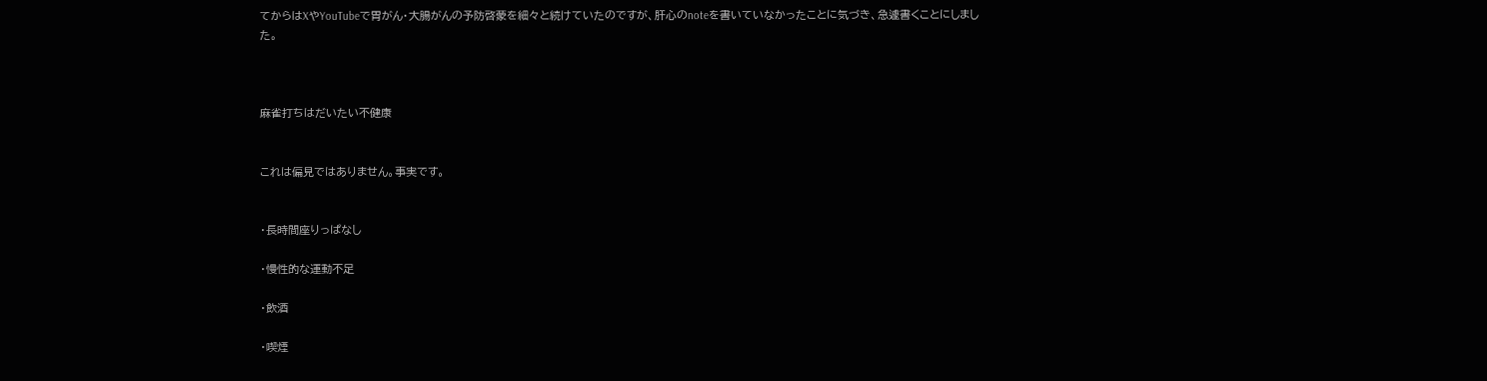てからはXやYouTubeで胃がん・大腸がんの予防啓蒙を細々と続けていたのですが、肝心のnoteを書いていなかったことに気づき、急遽書くことにしました。



麻雀打ちはだいたい不健康


これは偏見ではありません。事実です。


・長時間座りっぱなし

・慢性的な運動不足

・飲酒

・喫煙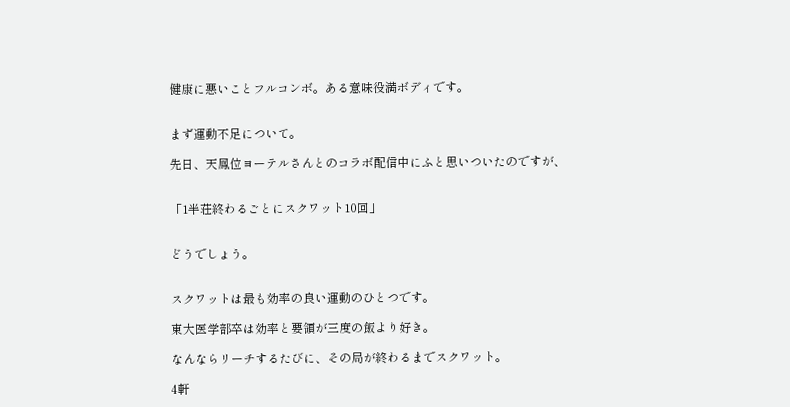健康に悪いことフルコンボ。ある意味役満ボディです。


まず運動不足について。

先日、天鳳位ヨーテルさんとのコラボ配信中にふと思いついたのですが、


「1半荘終わるごとにスクワット10回」


どうでしょう。


スクワットは最も効率の良い運動のひとつです。

東大医学部卒は効率と要領が三度の飯より好き。

なんならリーチするたびに、その局が終わるまでスクワット。

4軒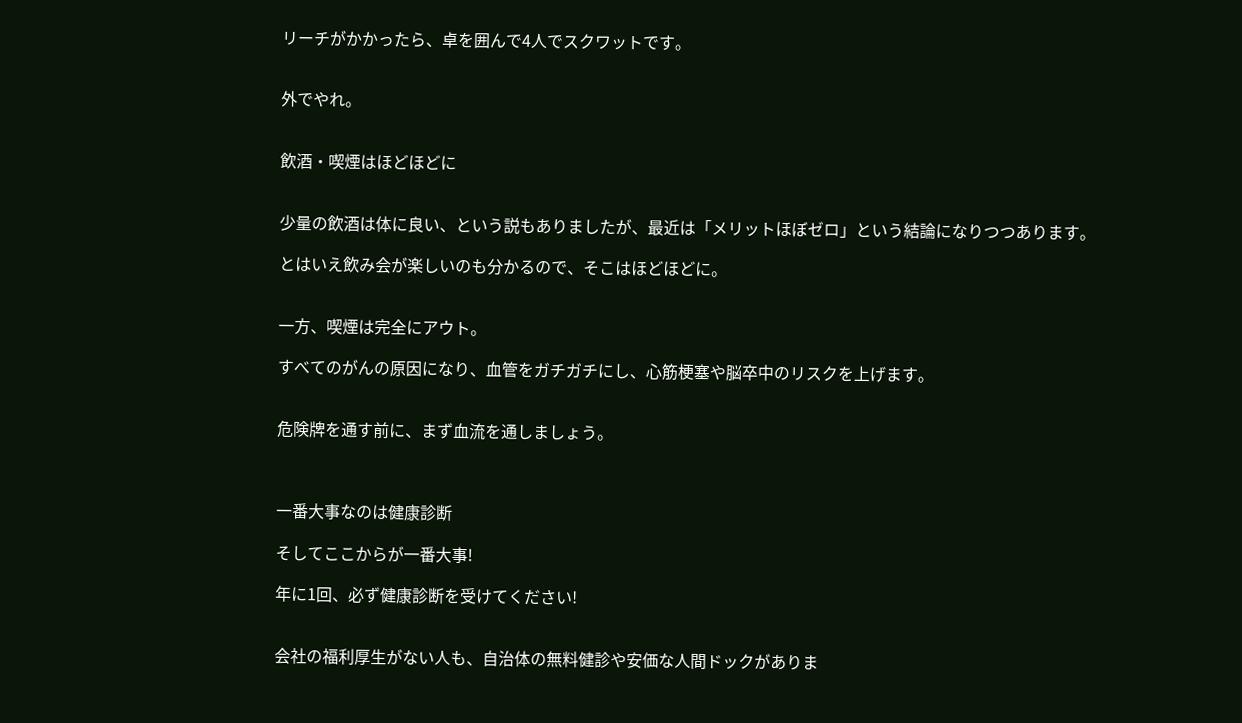リーチがかかったら、卓を囲んで4人でスクワットです。


外でやれ。


飲酒・喫煙はほどほどに


少量の飲酒は体に良い、という説もありましたが、最近は「メリットほぼゼロ」という結論になりつつあります。

とはいえ飲み会が楽しいのも分かるので、そこはほどほどに。


一方、喫煙は完全にアウト。

すべてのがんの原因になり、血管をガチガチにし、心筋梗塞や脳卒中のリスクを上げます。


危険牌を通す前に、まず血流を通しましょう。



一番大事なのは健康診断

そしてここからが一番大事!

年に1回、必ず健康診断を受けてください!


会社の福利厚生がない人も、自治体の無料健診や安価な人間ドックがありま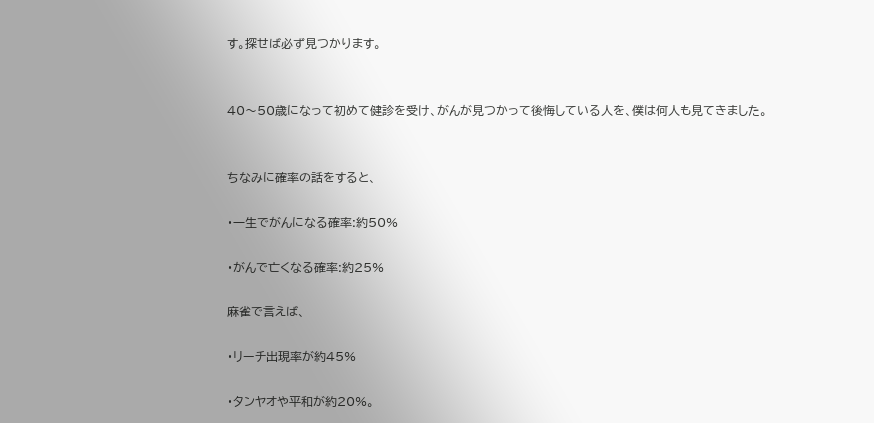す。探せば必ず見つかります。


40〜50歳になって初めて健診を受け、がんが見つかって後悔している人を、僕は何人も見てきました。


ちなみに確率の話をすると、

・一生でがんになる確率:約50%

・がんで亡くなる確率:約25%

麻雀で言えば、

・リーチ出現率が約45%

・タンヤオや平和が約20%。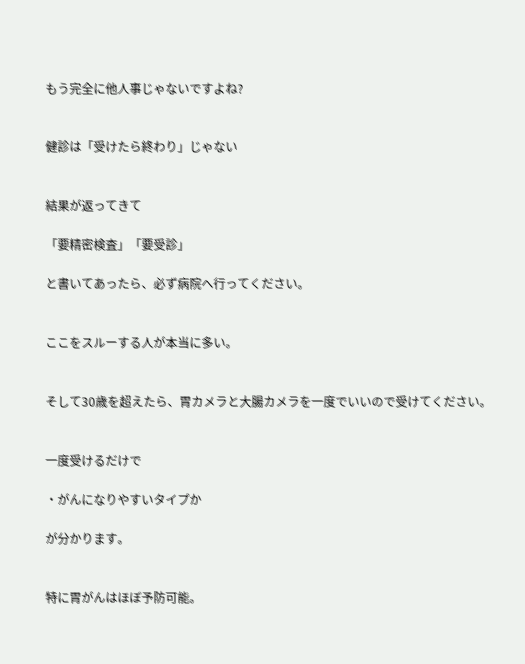もう完全に他人事じゃないですよね?


健診は「受けたら終わり」じゃない


結果が返ってきて

「要精密検査」「要受診」

と書いてあったら、必ず病院へ行ってください。


ここをスルーする人が本当に多い。


そして30歳を超えたら、胃カメラと大腸カメラを一度でいいので受けてください。


一度受けるだけで

・がんになりやすいタイプか

が分かります。


特に胃がんはほぼ予防可能。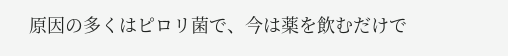原因の多くはピロリ菌で、今は薬を飲むだけで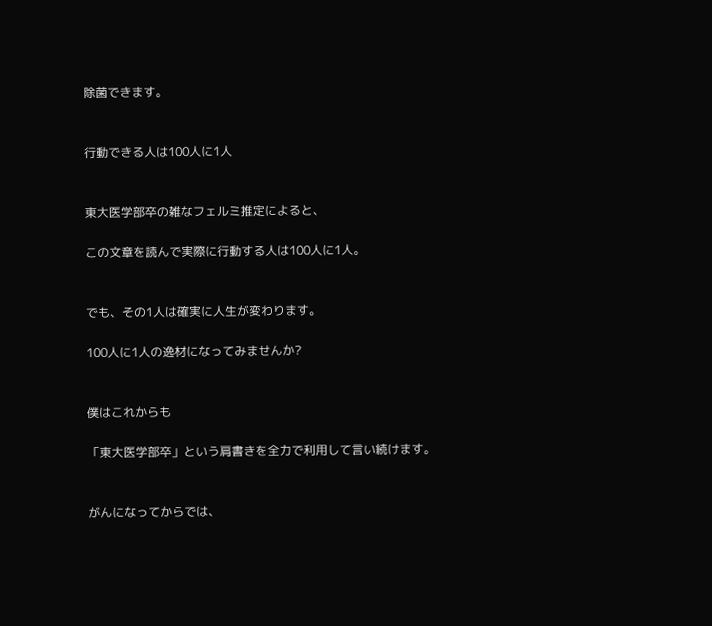除菌できます。


行動できる人は100人に1人


東大医学部卒の雑なフェルミ推定によると、

この文章を読んで実際に行動する人は100人に1人。


でも、その1人は確実に人生が変わります。

100人に1人の逸材になってみませんか?


僕はこれからも

「東大医学部卒」という肩書きを全力で利用して言い続けます。


がんになってからでは、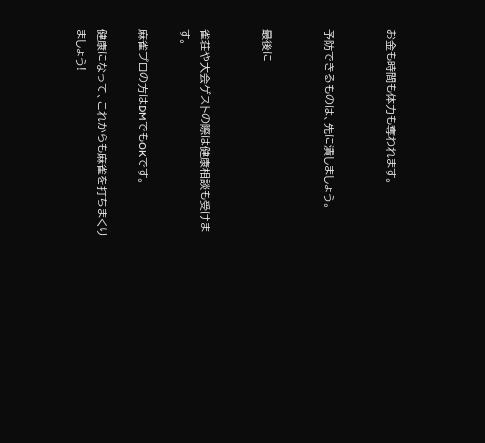お金も時間も体力も奪われます。


予防できるものは、先に潰しましょう。


最後に


雀荘や大会ゲストの際は健康相談も受けます。

麻雀プロの方はDMでもOKです。

健康になって、これからも麻雀を打ちまくりましょう!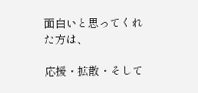面白いと思ってくれた方は、

応援・拡散・そして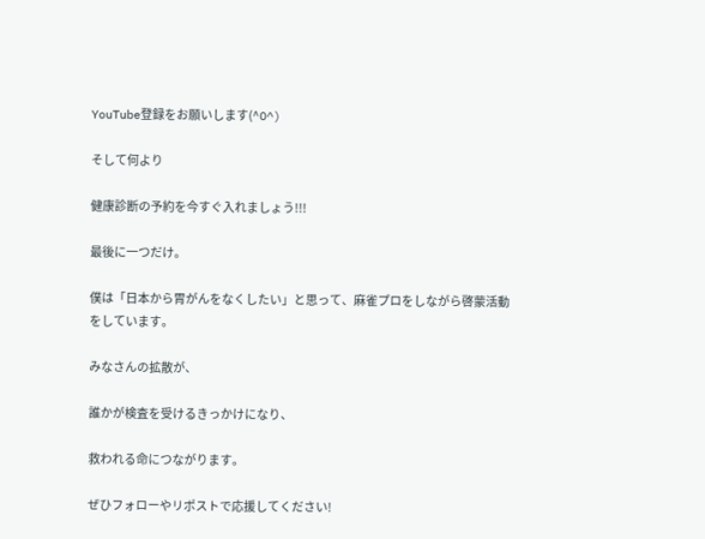YouTube登録をお願いします(^O^)

そして何より

健康診断の予約を今すぐ入れましょう!!!

最後に一つだけ。

僕は「日本から胃がんをなくしたい」と思って、麻雀プロをしながら啓蒙活動をしています。

みなさんの拡散が、

誰かが検査を受けるきっかけになり、

救われる命につながります。

ぜひフォローやリポストで応援してください!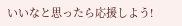いいなと思ったら応援しよう!